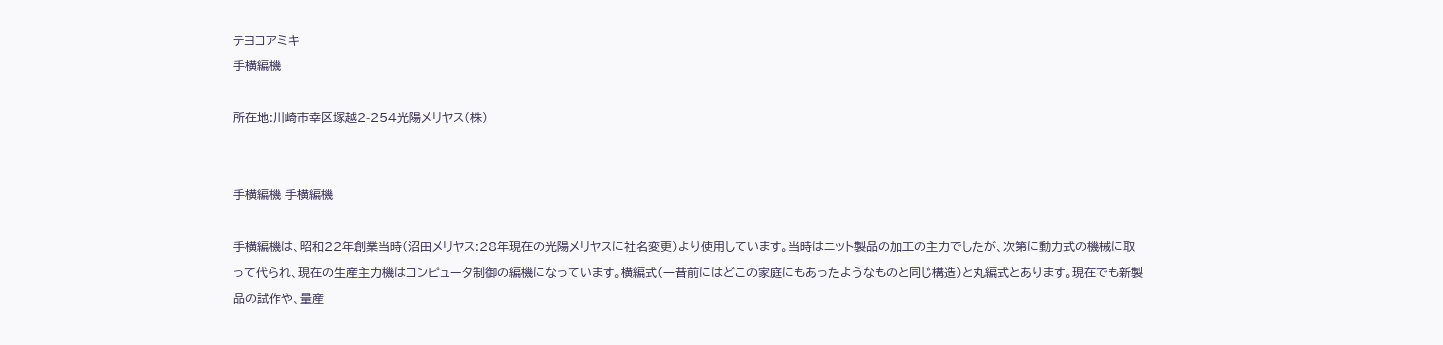テヨコアミキ
手横編機

所在地:川崎市幸区塚越2-254光陽メリヤス(株)


手横編機 手横編機

手横編機は、昭和22年創業当時(沼田メリヤス:28年現在の光陽メリヤスに社名変更)より使用しています。当時はニット製品の加工の主力でしたが、次第に動力式の機械に取って代られ、現在の生産主力機はコンピュータ制御の編機になっています。横編式(一昔前にはどこの家庭にもあったようなものと同じ構造)と丸編式とあります。現在でも新製品の試作や、量産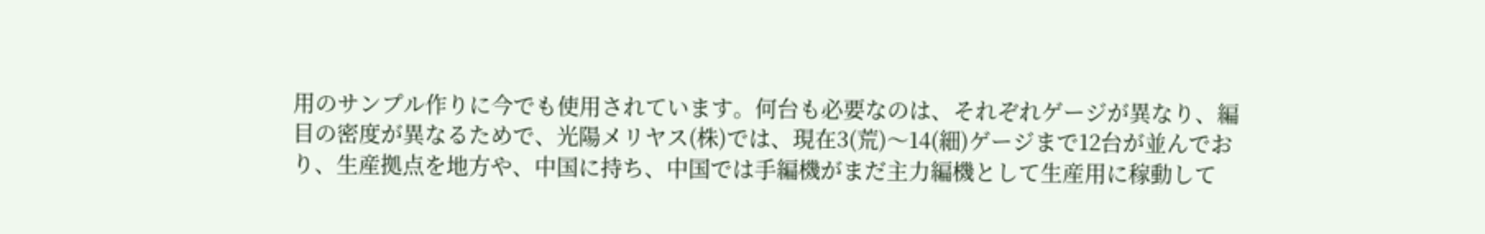用のサンプル作りに今でも使用されています。何台も必要なのは、それぞれゲージが異なり、編目の密度が異なるためで、光陽メリヤス(株)では、現在3(荒)〜14(細)ゲージまで12台が並んでおり、生産拠点を地方や、中国に持ち、中国では手編機がまだ主力編機として生産用に稼動して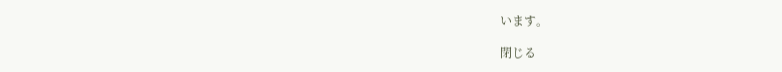います。

閉じる